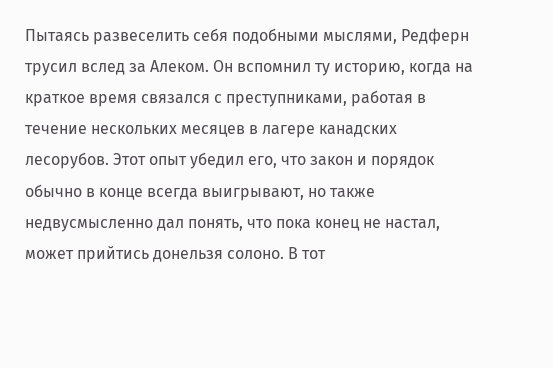Пытаясь развеселить себя подобными мыслями, Редферн трусил вслед за Алеком. Он вспомнил ту историю, когда на краткое время связался с преступниками, работая в течение нескольких месяцев в лагере канадских лесорубов. Этот опыт убедил его, что закон и порядок обычно в конце всегда выигрывают, но также недвусмысленно дал понять, что пока конец не настал, может прийтись донельзя солоно. В тот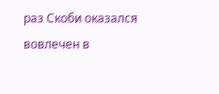раз Скоби оказался вовлечен в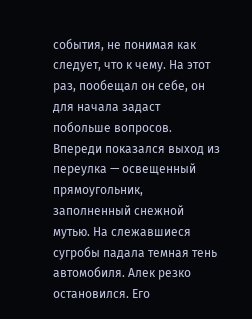события, не понимая как следует, что к чему. На этот раз, пообещал он себе, он для начала задаст побольше вопросов.
Впереди показался выход из переулка — освещенный прямоугольник, заполненный снежной мутью. На слежавшиеся сугробы падала темная тень автомобиля. Алек резко остановился. Его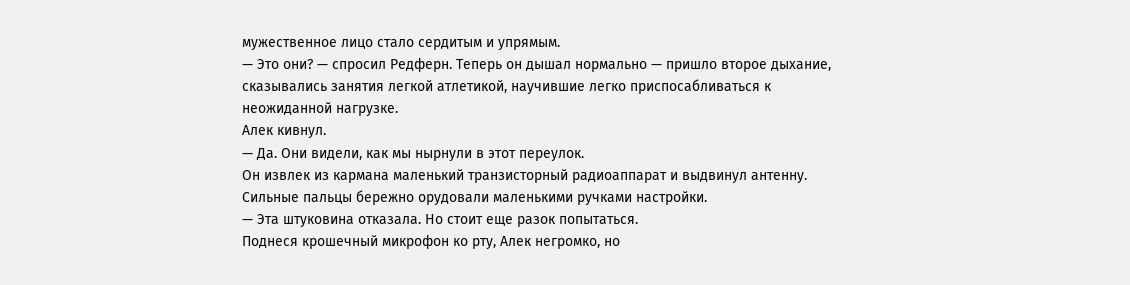мужественное лицо стало сердитым и упрямым.
— Это они? — спросил Редферн. Теперь он дышал нормально — пришло второе дыхание, сказывались занятия легкой атлетикой, научившие легко приспосабливаться к неожиданной нагрузке.
Алек кивнул.
— Да. Они видели, как мы нырнули в этот переулок.
Он извлек из кармана маленький транзисторный радиоаппарат и выдвинул антенну. Сильные пальцы бережно орудовали маленькими ручками настройки.
— Эта штуковина отказала. Но стоит еще разок попытаться.
Поднеся крошечный микрофон ко рту, Алек негромко, но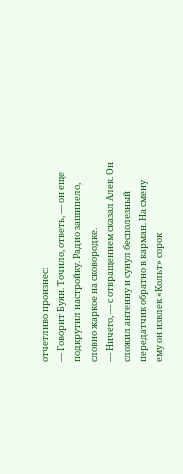отчетливо произнес:
— Говорит Буян. Точило, ответь, — он еще подкрутил настройку. Радио зашипело, словно жаркое на сковородке.
— Ничего, — с отвращением сказал Алек. Он сложил антенну и сунул бесполезный передатчик обратно в карман. На смену ему он извлек «Кольт» сорок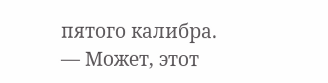пятого калибра.
— Может, этот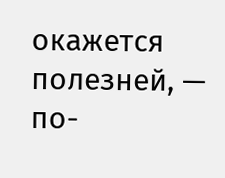окажется полезней, — по-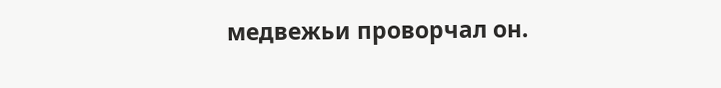медвежьи проворчал он.